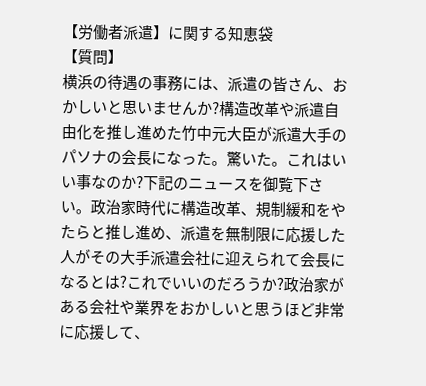【労働者派遣】に関する知恵袋
【質問】
横浜の待遇の事務には、派遣の皆さん、おかしいと思いませんか?構造改革や派遣自由化を推し進めた竹中元大臣が派遣大手のパソナの会長になった。驚いた。これはいい事なのか?下記のニュースを御覧下さい。政治家時代に構造改革、規制緩和をやたらと推し進め、派遣を無制限に応援した人がその大手派遣会社に迎えられて会長になるとは?これでいいのだろうか?政治家がある会社や業界をおかしいと思うほど非常に応援して、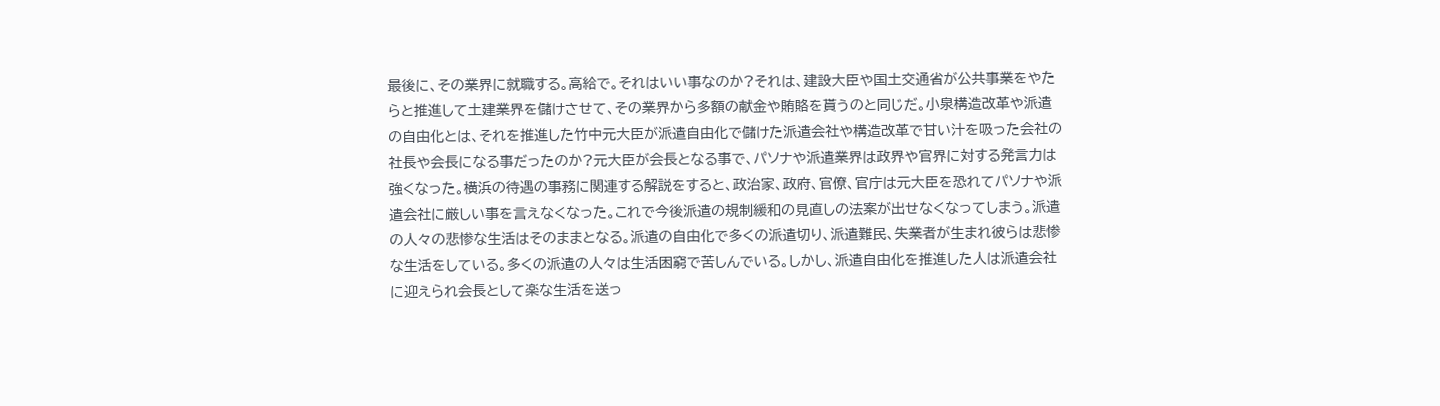最後に、その業界に就職する。高給で。それはいい事なのか?それは、建設大臣や国土交通省が公共事業をやたらと推進して土建業界を儲けさせて、その業界から多額の献金や賄賂を貰うのと同じだ。小泉構造改革や派遣の自由化とは、それを推進した竹中元大臣が派遣自由化で儲けた派遣会社や構造改革で甘い汁を吸った会社の社長や会長になる事だったのか?元大臣が会長となる事で、パソナや派遣業界は政界や官界に対する発言力は強くなった。横浜の待遇の事務に関連する解説をすると、政治家、政府、官僚、官庁は元大臣を恐れてパソナや派遣会社に厳しい事を言えなくなった。これで今後派遣の規制緩和の見直しの法案が出せなくなってしまう。派遣の人々の悲惨な生活はそのままとなる。派遣の自由化で多くの派遣切り、派遣難民、失業者が生まれ彼らは悲惨な生活をしている。多くの派遣の人々は生活困窮で苦しんでいる。しかし、派遣自由化を推進した人は派遣会社に迎えられ会長として楽な生活を送っ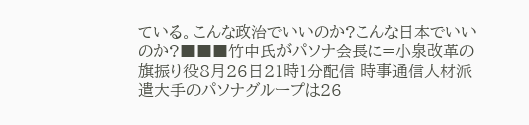ている。こんな政治でいいのか?こんな日本でいいのか?■■■竹中氏がパソナ会長に=小泉改革の旗振り役8月26日21時1分配信 時事通信人材派遣大手のパソナグループは26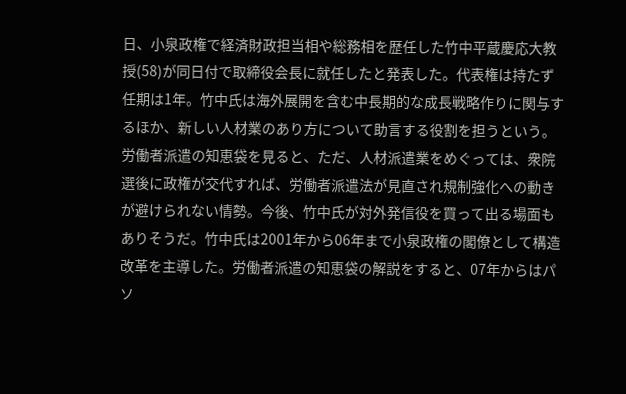日、小泉政権で経済財政担当相や総務相を歴任した竹中平蔵慶応大教授(58)が同日付で取締役会長に就任したと発表した。代表権は持たず任期は1年。竹中氏は海外展開を含む中長期的な成長戦略作りに関与するほか、新しい人材業のあり方について助言する役割を担うという。労働者派遣の知恵袋を見ると、ただ、人材派遣業をめぐっては、衆院選後に政権が交代すれば、労働者派遣法が見直され規制強化への動きが避けられない情勢。今後、竹中氏が対外発信役を買って出る場面もありそうだ。竹中氏は2001年から06年まで小泉政権の閣僚として構造改革を主導した。労働者派遣の知恵袋の解説をすると、07年からはパソ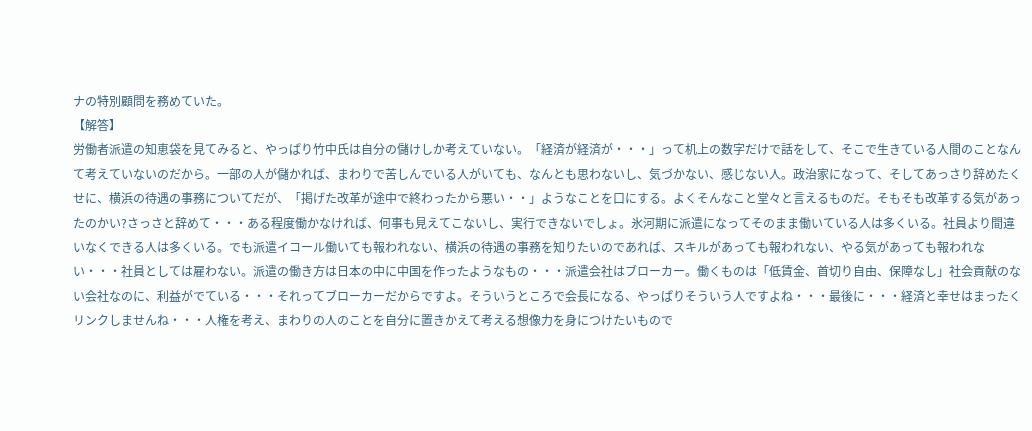ナの特別顧問を務めていた。
【解答】
労働者派遣の知恵袋を見てみると、やっぱり竹中氏は自分の儲けしか考えていない。「経済が経済が・・・」って机上の数字だけで話をして、そこで生きている人間のことなんて考えていないのだから。一部の人が儲かれば、まわりで苦しんでいる人がいても、なんとも思わないし、気づかない、感じない人。政治家になって、そしてあっさり辞めたくせに、横浜の待遇の事務についてだが、「掲げた改革が途中で終わったから悪い・・」ようなことを口にする。よくそんなこと堂々と言えるものだ。そもそも改革する気があったのかい?さっさと辞めて・・・ある程度働かなければ、何事も見えてこないし、実行できないでしょ。氷河期に派遣になってそのまま働いている人は多くいる。社員より間違いなくできる人は多くいる。でも派遣イコール働いても報われない、横浜の待遇の事務を知りたいのであれば、スキルがあっても報われない、やる気があっても報われない・・・社員としては雇わない。派遣の働き方は日本の中に中国を作ったようなもの・・・派遣会社はブローカー。働くものは「低賃金、首切り自由、保障なし」社会貢献のない会社なのに、利益がでている・・・それってブローカーだからですよ。そういうところで会長になる、やっぱりそういう人ですよね・・・最後に・・・経済と幸せはまったくリンクしませんね・・・人権を考え、まわりの人のことを自分に置きかえて考える想像力を身につけたいもので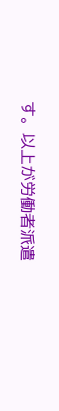す。以上が労働者派遣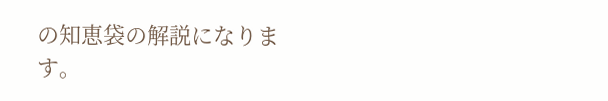の知恵袋の解説になります。